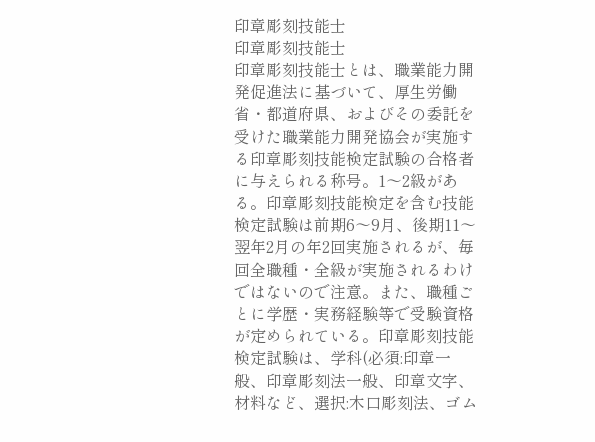印章彫刻技能士
印章彫刻技能士
印章彫刻技能士とは、職業能力開発促進法に基づいて、厚生労働省・都道府県、およびその委託を受けた職業能力開発協会が実施する印章彫刻技能検定試験の合格者に与えられる称号。1〜2級がある。印章彫刻技能検定を含む技能検定試験は前期6〜9月、後期11〜翌年2月の年2回実施されるが、毎回全職種・全級が実施されるわけではないので注意。また、職種ごとに学歴・実務経験等で受験資格が定められている。印章彫刻技能検定試験は、学科(必須:印章一般、印章彫刻法一般、印章文字、材料など、選択:木口彫刻法、ゴム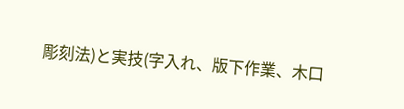彫刻法)と実技(字入れ、版下作業、木口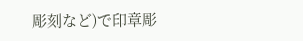彫刻など)で印章彫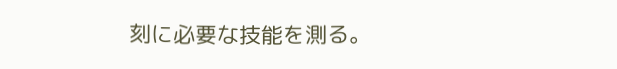刻に必要な技能を測る。